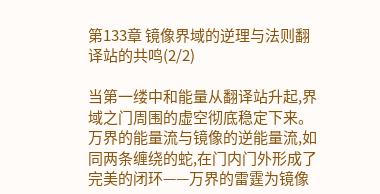第133章 镜像界域的逆理与法则翻译站的共鸣(2/2)

当第一缕中和能量从翻译站升起,界域之门周围的虚空彻底稳定下来。万界的能量流与镜像的逆能量流,如同两条缠绕的蛇,在门内门外形成了完美的闭环——万界的雷霆为镜像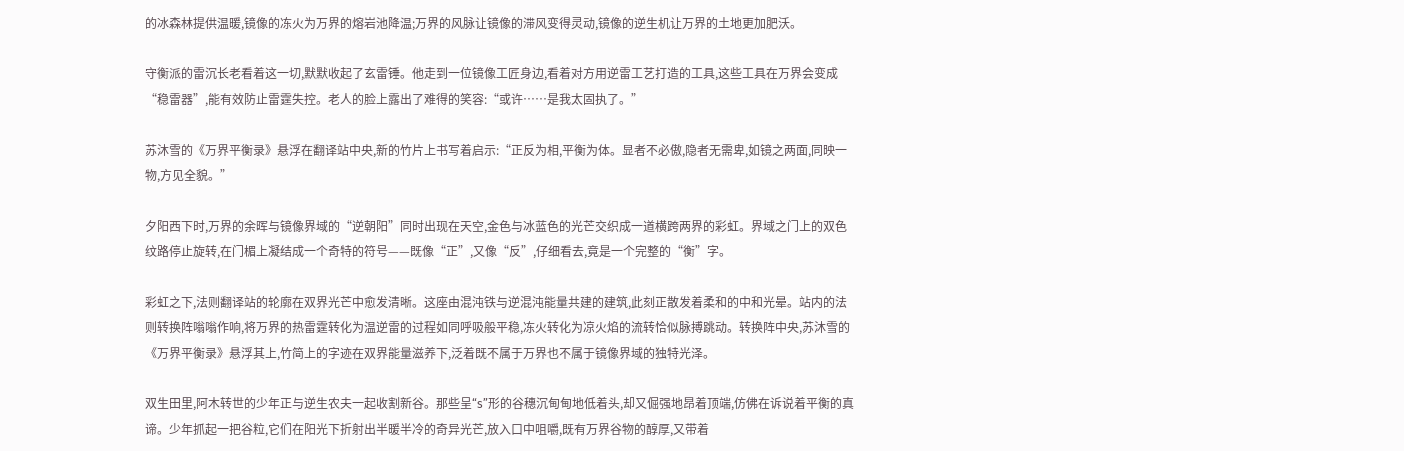的冰森林提供温暖,镜像的冻火为万界的熔岩池降温;万界的风脉让镜像的滞风变得灵动,镜像的逆生机让万界的土地更加肥沃。

守衡派的雷沉长老看着这一切,默默收起了玄雷锤。他走到一位镜像工匠身边,看着对方用逆雷工艺打造的工具,这些工具在万界会变成“稳雷器”,能有效防止雷霆失控。老人的脸上露出了难得的笑容:“或许……是我太固执了。”

苏沐雪的《万界平衡录》悬浮在翻译站中央,新的竹片上书写着启示:“正反为相,平衡为体。显者不必傲,隐者无需卑,如镜之两面,同映一物,方见全貌。”

夕阳西下时,万界的余晖与镜像界域的“逆朝阳”同时出现在天空,金色与冰蓝色的光芒交织成一道横跨两界的彩虹。界域之门上的双色纹路停止旋转,在门楣上凝结成一个奇特的符号——既像“正”,又像“反”,仔细看去,竟是一个完整的“衡”字。

彩虹之下,法则翻译站的轮廓在双界光芒中愈发清晰。这座由混沌铁与逆混沌能量共建的建筑,此刻正散发着柔和的中和光晕。站内的法则转换阵嗡嗡作响,将万界的热雷霆转化为温逆雷的过程如同呼吸般平稳,冻火转化为凉火焰的流转恰似脉搏跳动。转换阵中央,苏沐雪的《万界平衡录》悬浮其上,竹简上的字迹在双界能量滋养下,泛着既不属于万界也不属于镜像界域的独特光泽。

双生田里,阿木转世的少年正与逆生农夫一起收割新谷。那些呈“s”形的谷穗沉甸甸地低着头,却又倔强地昂着顶端,仿佛在诉说着平衡的真谛。少年抓起一把谷粒,它们在阳光下折射出半暖半冷的奇异光芒,放入口中咀嚼,既有万界谷物的醇厚,又带着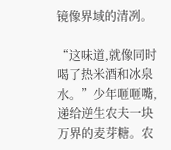镜像界域的清冽。

“这味道,就像同时喝了热米酒和冰泉水。”少年咂咂嘴,递给逆生农夫一块万界的麦芽糖。农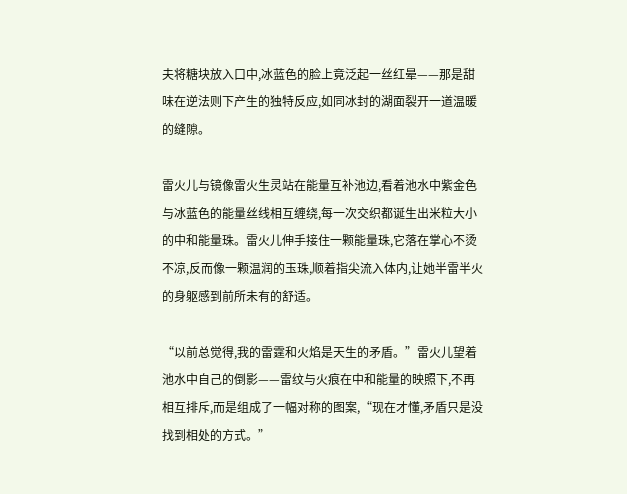夫将糖块放入口中,冰蓝色的脸上竟泛起一丝红晕——那是甜味在逆法则下产生的独特反应,如同冰封的湖面裂开一道温暖的缝隙。

雷火儿与镜像雷火生灵站在能量互补池边,看着池水中紫金色与冰蓝色的能量丝线相互缠绕,每一次交织都诞生出米粒大小的中和能量珠。雷火儿伸手接住一颗能量珠,它落在掌心不烫不凉,反而像一颗温润的玉珠,顺着指尖流入体内,让她半雷半火的身躯感到前所未有的舒适。

“以前总觉得,我的雷霆和火焰是天生的矛盾。”雷火儿望着池水中自己的倒影——雷纹与火痕在中和能量的映照下,不再相互排斥,而是组成了一幅对称的图案,“现在才懂,矛盾只是没找到相处的方式。”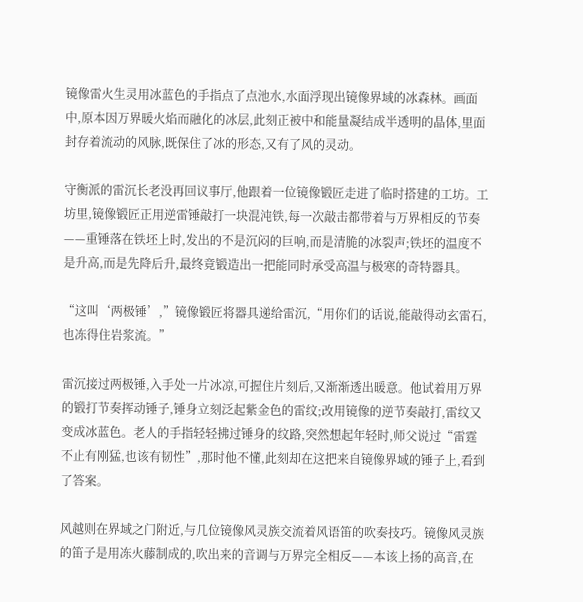镜像雷火生灵用冰蓝色的手指点了点池水,水面浮现出镜像界域的冰森林。画面中,原本因万界暖火焰而融化的冰层,此刻正被中和能量凝结成半透明的晶体,里面封存着流动的风脉,既保住了冰的形态,又有了风的灵动。

守衡派的雷沉长老没再回议事厅,他跟着一位镜像锻匠走进了临时搭建的工坊。工坊里,镜像锻匠正用逆雷锤敲打一块混沌铁,每一次敲击都带着与万界相反的节奏——重锤落在铁坯上时,发出的不是沉闷的巨响,而是清脆的冰裂声;铁坯的温度不是升高,而是先降后升,最终竟锻造出一把能同时承受高温与极寒的奇特器具。

“这叫‘两极锤’,”镜像锻匠将器具递给雷沉,“用你们的话说,能敲得动玄雷石,也冻得住岩浆流。”

雷沉接过两极锤,入手处一片冰凉,可握住片刻后,又渐渐透出暖意。他试着用万界的锻打节奏挥动锤子,锤身立刻泛起紫金色的雷纹;改用镜像的逆节奏敲打,雷纹又变成冰蓝色。老人的手指轻轻拂过锤身的纹路,突然想起年轻时,师父说过“雷霆不止有刚猛,也该有韧性”,那时他不懂,此刻却在这把来自镜像界域的锤子上,看到了答案。

风越则在界域之门附近,与几位镜像风灵族交流着风语笛的吹奏技巧。镜像风灵族的笛子是用冻火藤制成的,吹出来的音调与万界完全相反——本该上扬的高音,在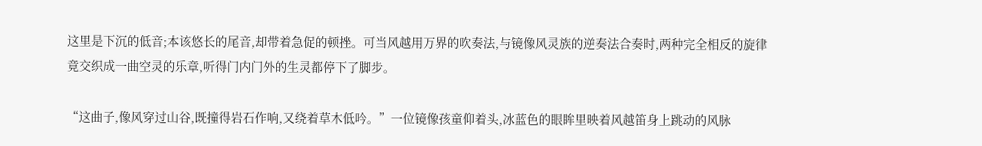这里是下沉的低音;本该悠长的尾音,却带着急促的顿挫。可当风越用万界的吹奏法,与镜像风灵族的逆奏法合奏时,两种完全相反的旋律竟交织成一曲空灵的乐章,听得门内门外的生灵都停下了脚步。

“这曲子,像风穿过山谷,既撞得岩石作响,又绕着草木低吟。”一位镜像孩童仰着头,冰蓝色的眼眸里映着风越笛身上跳动的风脉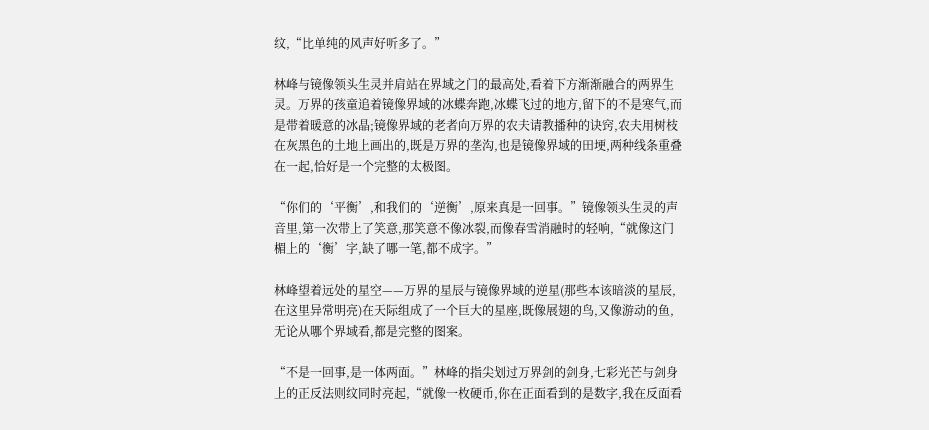纹,“比单纯的风声好听多了。”

林峰与镜像领头生灵并肩站在界域之门的最高处,看着下方渐渐融合的两界生灵。万界的孩童追着镜像界域的冰蝶奔跑,冰蝶飞过的地方,留下的不是寒气,而是带着暖意的冰晶;镜像界域的老者向万界的农夫请教播种的诀窍,农夫用树枝在灰黑色的土地上画出的,既是万界的垄沟,也是镜像界域的田埂,两种线条重叠在一起,恰好是一个完整的太极图。

“你们的‘平衡’,和我们的‘逆衡’,原来真是一回事。”镜像领头生灵的声音里,第一次带上了笑意,那笑意不像冰裂,而像春雪消融时的轻响,“就像这门楣上的‘衡’字,缺了哪一笔,都不成字。”

林峰望着远处的星空——万界的星辰与镜像界域的逆星(那些本该暗淡的星辰,在这里异常明亮)在天际组成了一个巨大的星座,既像展翅的鸟,又像游动的鱼,无论从哪个界域看,都是完整的图案。

“不是一回事,是一体两面。”林峰的指尖划过万界剑的剑身,七彩光芒与剑身上的正反法则纹同时亮起,“就像一枚硬币,你在正面看到的是数字,我在反面看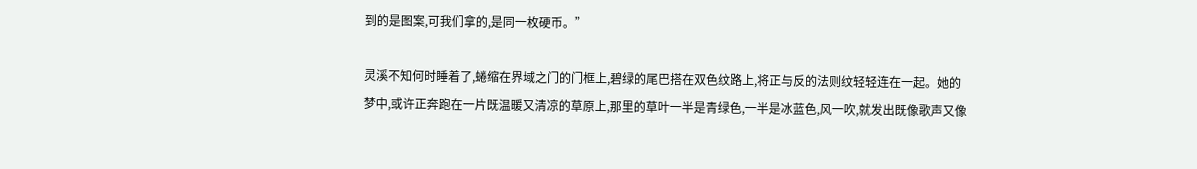到的是图案,可我们拿的,是同一枚硬币。”

灵溪不知何时睡着了,蜷缩在界域之门的门框上,碧绿的尾巴搭在双色纹路上,将正与反的法则纹轻轻连在一起。她的梦中,或许正奔跑在一片既温暖又清凉的草原上,那里的草叶一半是青绿色,一半是冰蓝色,风一吹,就发出既像歌声又像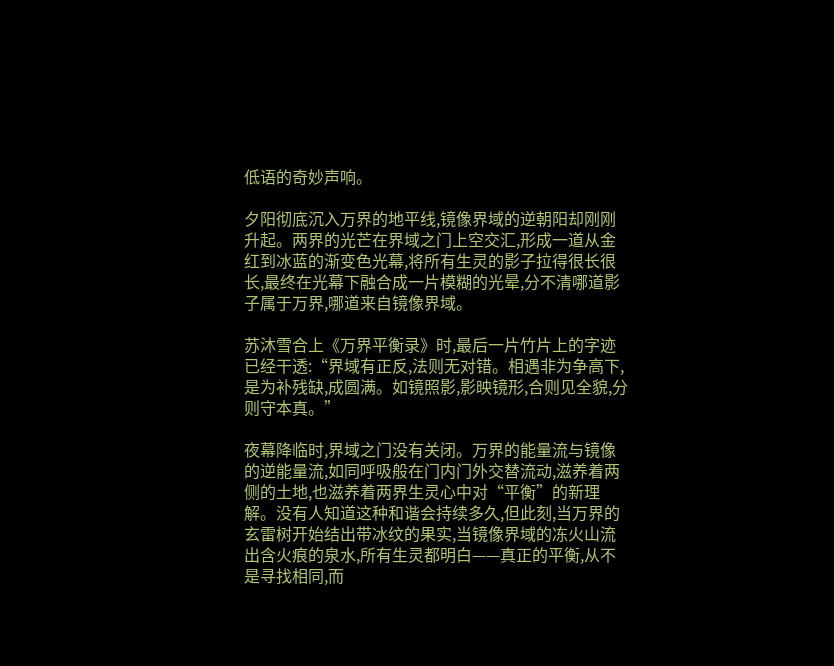低语的奇妙声响。

夕阳彻底沉入万界的地平线,镜像界域的逆朝阳却刚刚升起。两界的光芒在界域之门上空交汇,形成一道从金红到冰蓝的渐变色光幕,将所有生灵的影子拉得很长很长,最终在光幕下融合成一片模糊的光晕,分不清哪道影子属于万界,哪道来自镜像界域。

苏沐雪合上《万界平衡录》时,最后一片竹片上的字迹已经干透:“界域有正反,法则无对错。相遇非为争高下,是为补残缺,成圆满。如镜照影,影映镜形,合则见全貌,分则守本真。”

夜幕降临时,界域之门没有关闭。万界的能量流与镜像的逆能量流,如同呼吸般在门内门外交替流动,滋养着两侧的土地,也滋养着两界生灵心中对“平衡”的新理解。没有人知道这种和谐会持续多久,但此刻,当万界的玄雷树开始结出带冰纹的果实,当镜像界域的冻火山流出含火痕的泉水,所有生灵都明白——真正的平衡,从不是寻找相同,而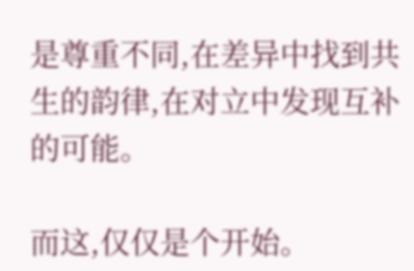是尊重不同,在差异中找到共生的韵律,在对立中发现互补的可能。

而这,仅仅是个开始。